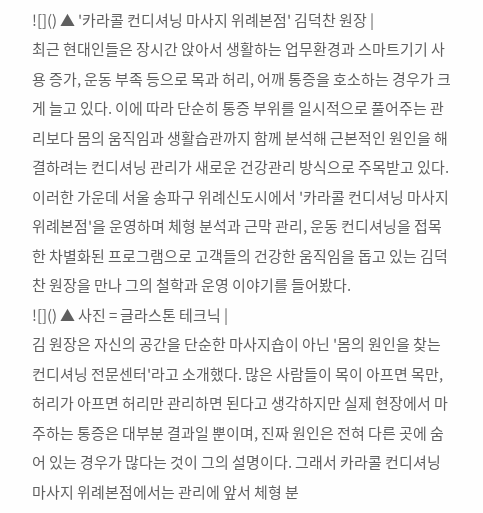![]() ▲ '카라콜 컨디셔닝 마사지 위례본점' 김덕찬 원장 |
최근 현대인들은 장시간 앉아서 생활하는 업무환경과 스마트기기 사용 증가, 운동 부족 등으로 목과 허리, 어깨 통증을 호소하는 경우가 크게 늘고 있다. 이에 따라 단순히 통증 부위를 일시적으로 풀어주는 관리보다 몸의 움직임과 생활습관까지 함께 분석해 근본적인 원인을 해결하려는 컨디셔닝 관리가 새로운 건강관리 방식으로 주목받고 있다. 이러한 가운데 서울 송파구 위례신도시에서 '카라콜 컨디셔닝 마사지 위례본점'을 운영하며 체형 분석과 근막 관리, 운동 컨디셔닝을 접목한 차별화된 프로그램으로 고객들의 건강한 움직임을 돕고 있는 김덕찬 원장을 만나 그의 철학과 운영 이야기를 들어봤다.
![]() ▲ 사진 = 글라스톤 테크닉 |
김 원장은 자신의 공간을 단순한 마사지숍이 아닌 '몸의 원인을 찾는 컨디셔닝 전문센터'라고 소개했다. 많은 사람들이 목이 아프면 목만, 허리가 아프면 허리만 관리하면 된다고 생각하지만 실제 현장에서 마주하는 통증은 대부분 결과일 뿐이며, 진짜 원인은 전혀 다른 곳에 숨어 있는 경우가 많다는 것이 그의 설명이다. 그래서 카라콜 컨디셔닝 마사지 위례본점에서는 관리에 앞서 체형 분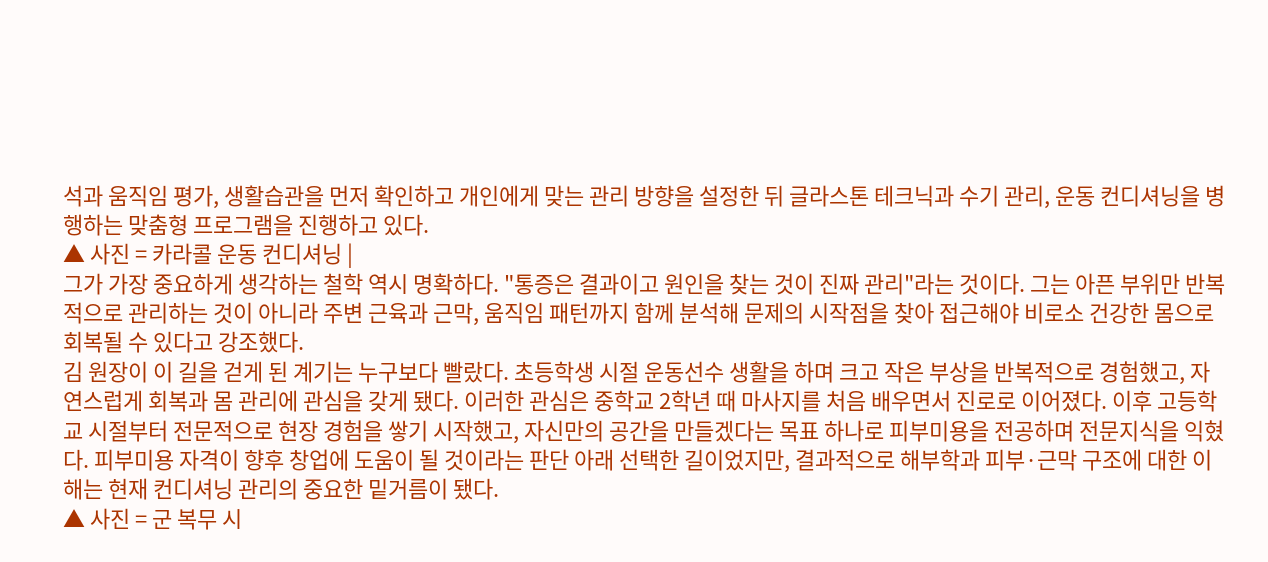석과 움직임 평가, 생활습관을 먼저 확인하고 개인에게 맞는 관리 방향을 설정한 뒤 글라스톤 테크닉과 수기 관리, 운동 컨디셔닝을 병행하는 맞춤형 프로그램을 진행하고 있다.
▲ 사진 = 카라콜 운동 컨디셔닝 |
그가 가장 중요하게 생각하는 철학 역시 명확하다. "통증은 결과이고 원인을 찾는 것이 진짜 관리"라는 것이다. 그는 아픈 부위만 반복적으로 관리하는 것이 아니라 주변 근육과 근막, 움직임 패턴까지 함께 분석해 문제의 시작점을 찾아 접근해야 비로소 건강한 몸으로 회복될 수 있다고 강조했다.
김 원장이 이 길을 걷게 된 계기는 누구보다 빨랐다. 초등학생 시절 운동선수 생활을 하며 크고 작은 부상을 반복적으로 경험했고, 자연스럽게 회복과 몸 관리에 관심을 갖게 됐다. 이러한 관심은 중학교 2학년 때 마사지를 처음 배우면서 진로로 이어졌다. 이후 고등학교 시절부터 전문적으로 현장 경험을 쌓기 시작했고, 자신만의 공간을 만들겠다는 목표 하나로 피부미용을 전공하며 전문지식을 익혔다. 피부미용 자격이 향후 창업에 도움이 될 것이라는 판단 아래 선택한 길이었지만, 결과적으로 해부학과 피부·근막 구조에 대한 이해는 현재 컨디셔닝 관리의 중요한 밑거름이 됐다.
▲ 사진 = 군 복무 시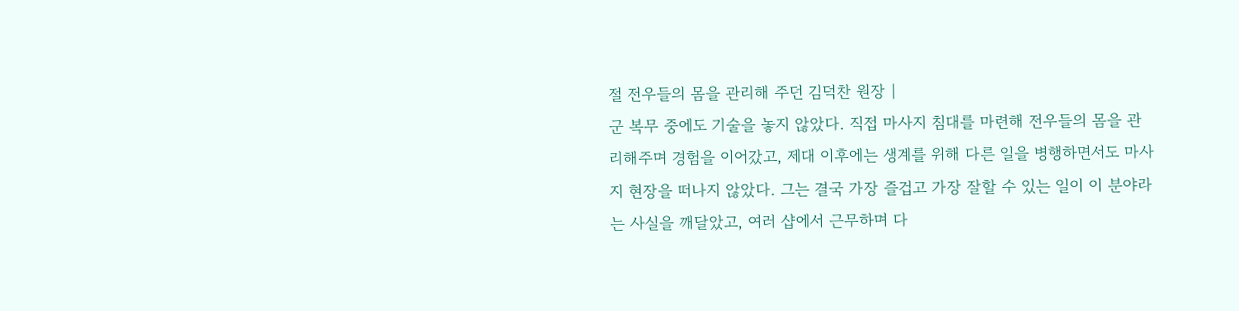절 전우들의 몸을 관리해 주던 김덕찬 원장 |
군 복무 중에도 기술을 놓지 않았다. 직접 마사지 침대를 마련해 전우들의 몸을 관리해주며 경험을 이어갔고, 제대 이후에는 생계를 위해 다른 일을 병행하면서도 마사지 현장을 떠나지 않았다. 그는 결국 가장 즐겁고 가장 잘할 수 있는 일이 이 분야라는 사실을 깨달았고, 여러 샵에서 근무하며 다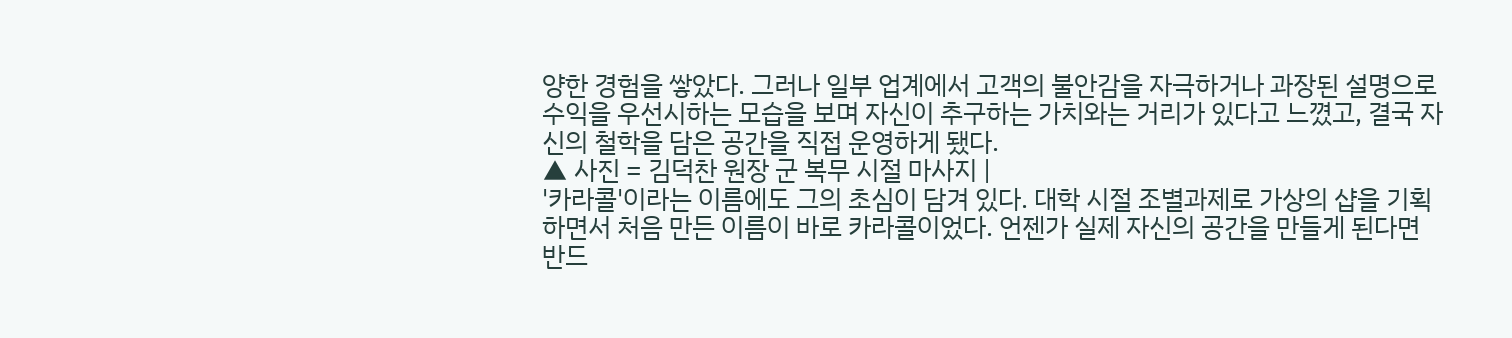양한 경험을 쌓았다. 그러나 일부 업계에서 고객의 불안감을 자극하거나 과장된 설명으로 수익을 우선시하는 모습을 보며 자신이 추구하는 가치와는 거리가 있다고 느꼈고, 결국 자신의 철학을 담은 공간을 직접 운영하게 됐다.
▲ 사진 = 김덕찬 원장 군 복무 시절 마사지 |
'카라콜'이라는 이름에도 그의 초심이 담겨 있다. 대학 시절 조별과제로 가상의 샵을 기획하면서 처음 만든 이름이 바로 카라콜이었다. 언젠가 실제 자신의 공간을 만들게 된다면 반드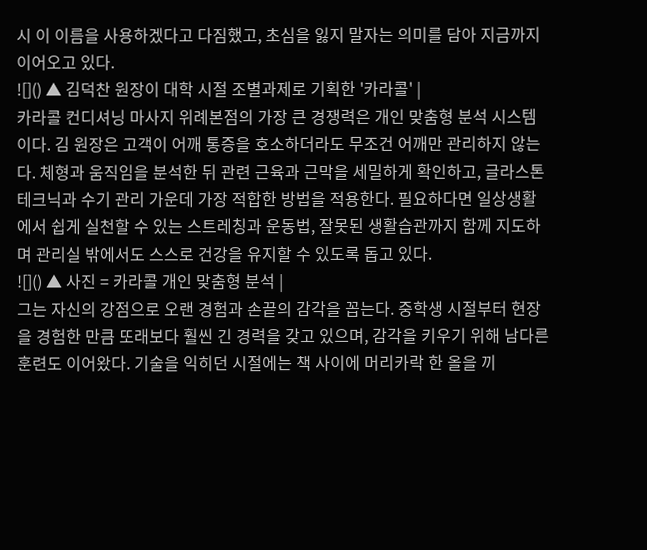시 이 이름을 사용하겠다고 다짐했고, 초심을 잃지 말자는 의미를 담아 지금까지 이어오고 있다.
![]() ▲ 김덕찬 원장이 대학 시절 조별과제로 기획한 '카라콜' |
카라콜 컨디셔닝 마사지 위례본점의 가장 큰 경쟁력은 개인 맞춤형 분석 시스템이다. 김 원장은 고객이 어깨 통증을 호소하더라도 무조건 어깨만 관리하지 않는다. 체형과 움직임을 분석한 뒤 관련 근육과 근막을 세밀하게 확인하고, 글라스톤 테크닉과 수기 관리 가운데 가장 적합한 방법을 적용한다. 필요하다면 일상생활에서 쉽게 실천할 수 있는 스트레칭과 운동법, 잘못된 생활습관까지 함께 지도하며 관리실 밖에서도 스스로 건강을 유지할 수 있도록 돕고 있다.
![]() ▲ 사진 = 카라콜 개인 맞춤형 분석 |
그는 자신의 강점으로 오랜 경험과 손끝의 감각을 꼽는다. 중학생 시절부터 현장을 경험한 만큼 또래보다 훨씬 긴 경력을 갖고 있으며, 감각을 키우기 위해 남다른 훈련도 이어왔다. 기술을 익히던 시절에는 책 사이에 머리카락 한 올을 끼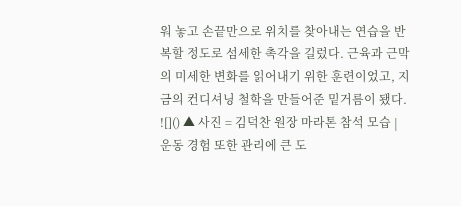워 놓고 손끝만으로 위치를 찾아내는 연습을 반복할 정도로 섬세한 촉각을 길렀다. 근육과 근막의 미세한 변화를 읽어내기 위한 훈련이었고, 지금의 컨디셔닝 철학을 만들어준 밑거름이 됐다.
![]() ▲ 사진 = 김덕찬 원장 마라톤 참석 모습 |
운동 경험 또한 관리에 큰 도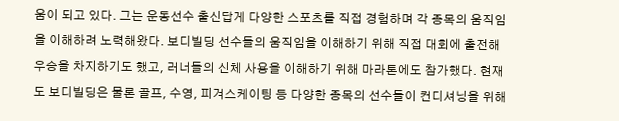움이 되고 있다. 그는 운동선수 출신답게 다양한 스포츠를 직접 경험하며 각 종목의 움직임을 이해하려 노력해왔다. 보디빌딩 선수들의 움직임을 이해하기 위해 직접 대회에 출전해 우승을 차지하기도 했고, 러너들의 신체 사용을 이해하기 위해 마라톤에도 참가했다. 현재도 보디빌딩은 물론 골프, 수영, 피겨스케이팅 등 다양한 종목의 선수들이 컨디셔닝을 위해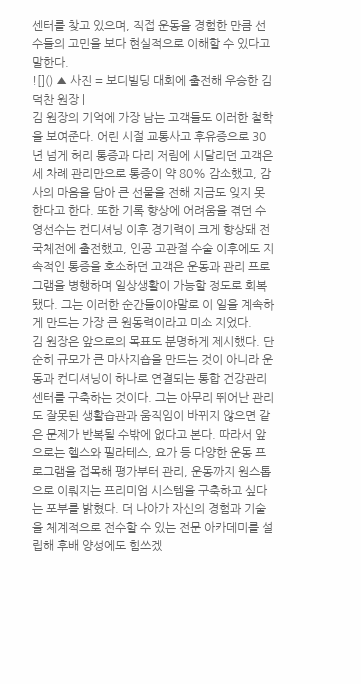센터를 찾고 있으며, 직접 운동을 경험한 만큼 선수들의 고민을 보다 현실적으로 이해할 수 있다고 말한다.
![]() ▲ 사진 = 보디빌딩 대회에 출전해 우승한 김덕찬 원장 |
김 원장의 기억에 가장 남는 고객들도 이러한 철학을 보여준다. 어린 시절 교통사고 후유증으로 30년 넘게 허리 통증과 다리 저림에 시달리던 고객은 세 차례 관리만으로 통증이 약 80% 감소했고, 감사의 마음을 담아 큰 선물을 전해 지금도 잊지 못한다고 한다. 또한 기록 향상에 어려움을 겪던 수영선수는 컨디셔닝 이후 경기력이 크게 향상돼 전국체전에 출전했고, 인공 고관절 수술 이후에도 지속적인 통증을 호소하던 고객은 운동과 관리 프로그램을 병행하며 일상생활이 가능할 정도로 회복됐다. 그는 이러한 순간들이야말로 이 일을 계속하게 만드는 가장 큰 원동력이라고 미소 지었다.
김 원장은 앞으로의 목표도 분명하게 제시했다. 단순히 규모가 큰 마사지숍을 만드는 것이 아니라 운동과 컨디셔닝이 하나로 연결되는 통합 건강관리센터를 구축하는 것이다. 그는 아무리 뛰어난 관리도 잘못된 생활습관과 움직임이 바뀌지 않으면 같은 문제가 반복될 수밖에 없다고 본다. 따라서 앞으로는 헬스와 필라테스, 요가 등 다양한 운동 프로그램을 접목해 평가부터 관리, 운동까지 원스톱으로 이뤄지는 프리미엄 시스템을 구축하고 싶다는 포부를 밝혔다. 더 나아가 자신의 경험과 기술을 체계적으로 전수할 수 있는 전문 아카데미를 설립해 후배 양성에도 힘쓰겠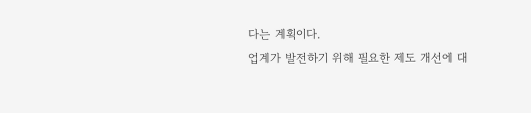다는 계획이다.
업계가 발전하기 위해 필요한 제도 개선에 대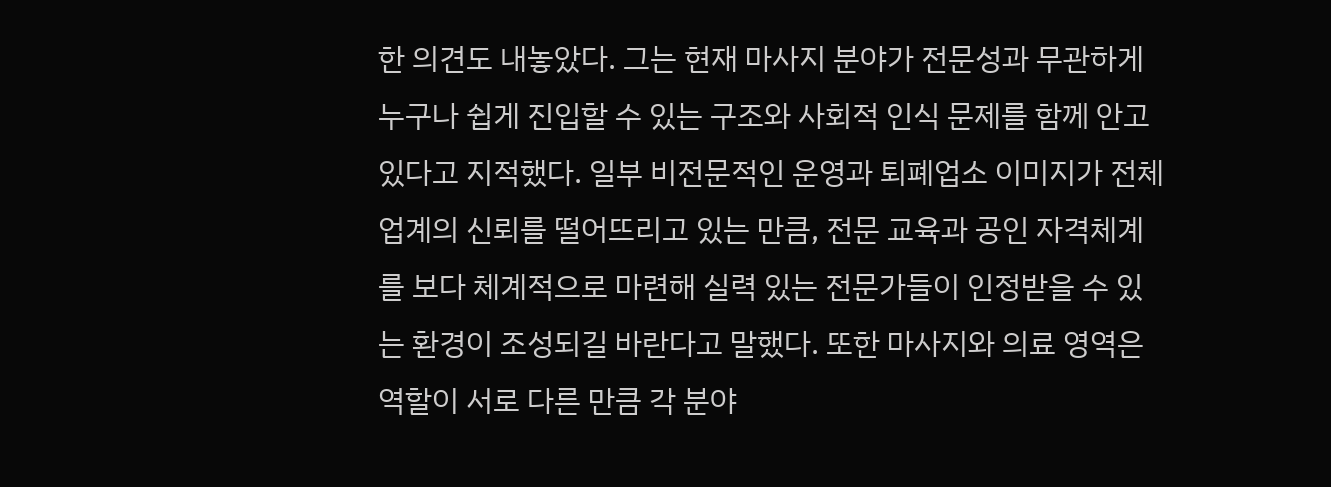한 의견도 내놓았다. 그는 현재 마사지 분야가 전문성과 무관하게 누구나 쉽게 진입할 수 있는 구조와 사회적 인식 문제를 함께 안고 있다고 지적했다. 일부 비전문적인 운영과 퇴폐업소 이미지가 전체 업계의 신뢰를 떨어뜨리고 있는 만큼, 전문 교육과 공인 자격체계를 보다 체계적으로 마련해 실력 있는 전문가들이 인정받을 수 있는 환경이 조성되길 바란다고 말했다. 또한 마사지와 의료 영역은 역할이 서로 다른 만큼 각 분야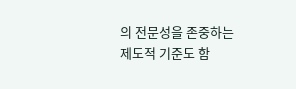의 전문성을 존중하는 제도적 기준도 함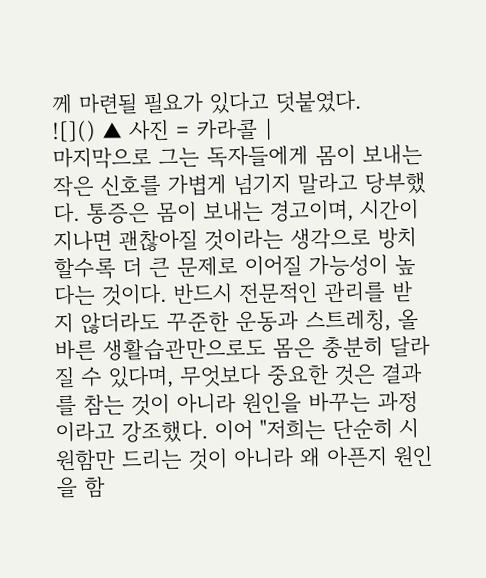께 마련될 필요가 있다고 덧붙였다.
![]() ▲ 사진 = 카라콜 |
마지막으로 그는 독자들에게 몸이 보내는 작은 신호를 가볍게 넘기지 말라고 당부했다. 통증은 몸이 보내는 경고이며, 시간이 지나면 괜찮아질 것이라는 생각으로 방치할수록 더 큰 문제로 이어질 가능성이 높다는 것이다. 반드시 전문적인 관리를 받지 않더라도 꾸준한 운동과 스트레칭, 올바른 생활습관만으로도 몸은 충분히 달라질 수 있다며, 무엇보다 중요한 것은 결과를 참는 것이 아니라 원인을 바꾸는 과정이라고 강조했다. 이어 "저희는 단순히 시원함만 드리는 것이 아니라 왜 아픈지 원인을 함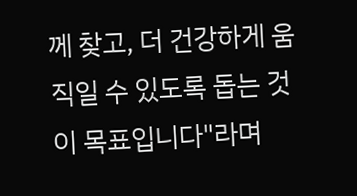께 찾고, 더 건강하게 움직일 수 있도록 돕는 것이 목표입니다"라며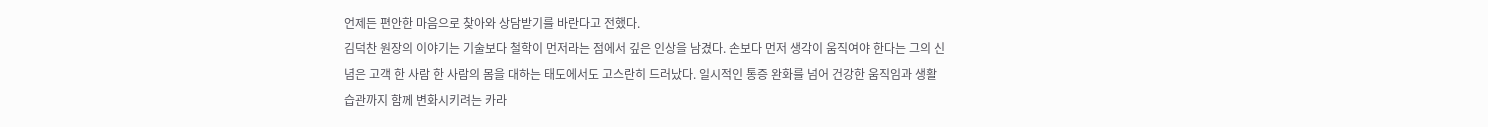언제든 편안한 마음으로 찾아와 상담받기를 바란다고 전했다.
김덕찬 원장의 이야기는 기술보다 철학이 먼저라는 점에서 깊은 인상을 남겼다. 손보다 먼저 생각이 움직여야 한다는 그의 신념은 고객 한 사람 한 사람의 몸을 대하는 태도에서도 고스란히 드러났다. 일시적인 통증 완화를 넘어 건강한 움직임과 생활습관까지 함께 변화시키려는 카라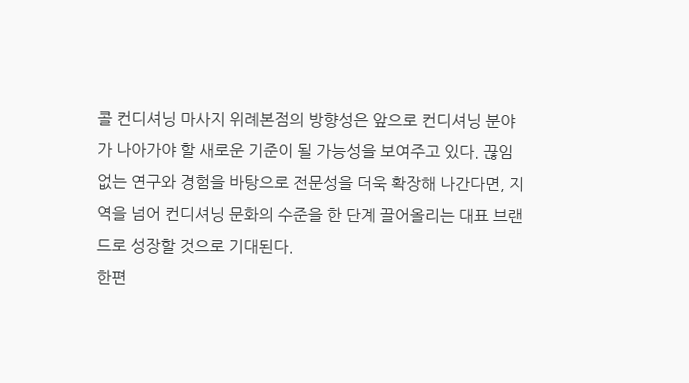콜 컨디셔닝 마사지 위례본점의 방향성은 앞으로 컨디셔닝 분야가 나아가야 할 새로운 기준이 될 가능성을 보여주고 있다. 끊임없는 연구와 경험을 바탕으로 전문성을 더욱 확장해 나간다면, 지역을 넘어 컨디셔닝 문화의 수준을 한 단계 끌어올리는 대표 브랜드로 성장할 것으로 기대된다.
한편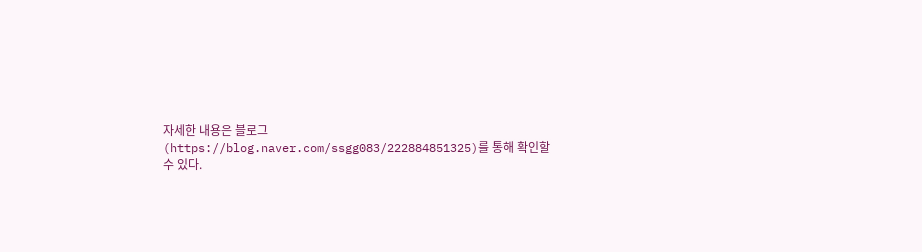자세한 내용은 블로그(https://blog.naver.com/ssgg083/222884851325)를 통해 확인할 수 있다.